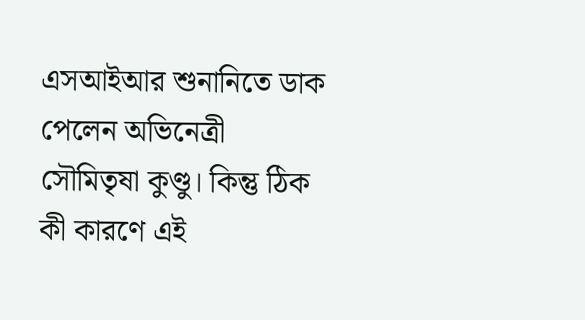এসআইআর শুনানিতে ডাক পেলেন অভিনেত্রী সৌমিতৃষা কুণ্ডু। কিন্তু ঠিক কী কারণে এই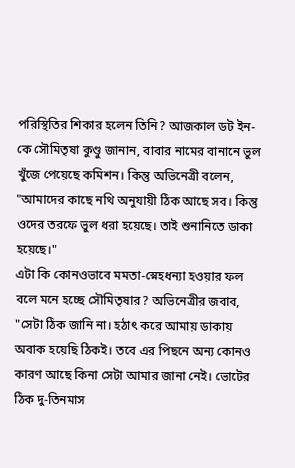পরিস্থিতির শিকার হলেন তিনি? আজকাল ডট ইন-কে সৌমিতৃষা কুণ্ডু জানান, বাবার নামের বানানে ভুল খুঁজে পেয়েছে কমিশন। কিন্তু অভিনেত্রী বলেন, "আমাদের কাছে নথি অনুযায়ী ঠিক আছে সব। কিন্তু ওদের তরফে ভুল ধরা হয়েছে। তাই শুনানিতে ডাকা হয়েছে।"
এটা কি কোনওভাবে মমতা-স্নেহধন্যা হওয়ার ফল বলে মনে হচ্ছে সৌমিতৃষার? অভিনেত্রীর জবাব, "সেটা ঠিক জানি না। হঠাৎ করে আমায় ডাকায় অবাক হয়েছি ঠিকই। তবে এর পিছনে অন্য কোনও কারণ আছে কিনা সেটা আমার জানা নেই। ভোটের ঠিক দু-তিনমাস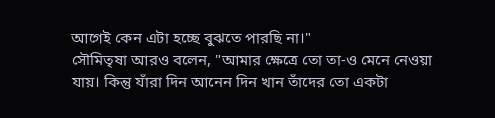আগেই কেন এটা হচ্ছে বুঝতে পারছি না।"
সৌমিতৃষা আরও বলেন, "আমার ক্ষেত্রে তো তা-ও মেনে নেওয়া যায়। কিন্তু যাঁরা দিন আনেন দিন খান তাঁদের তো একটা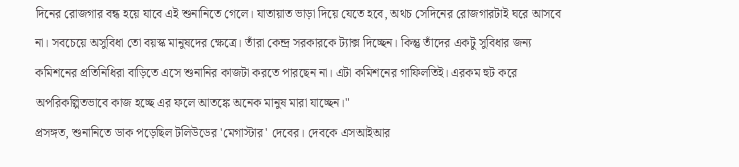দিনের রোজগার বন্ধ হয়ে যাবে এই শুনানিতে গেলে। যাতায়াত ভাড়া দিয়ে যেতে হবে, অথচ সেদিনের রোজগারটাই ঘরে আসবে না। সবচেয়ে অসুবিধা তো বয়স্ক মানুষদের ক্ষেত্রে। তাঁরা কেন্দ্র সরকারকে ট্যাক্স দিচ্ছেন। কিন্তু তাঁদের একটু সুবিধার জন্য কমিশনের প্রতিনিধিরা বাড়িতে এসে শুনানির কাজটা করতে পারছেন না। এটা কমিশনের গাফিলতিই। এরকম হুট করে অপরিকল্পিতভাবে কাজ হচ্ছে এর ফলে আতঙ্কে অনেক মানুষ মারা যাচ্ছেন।"
প্রসঙ্গত, শুনানিতে ডাক পড়েছিল টলিউডের 'মেগাস্টার' দেবের। দেবকে এসআইআর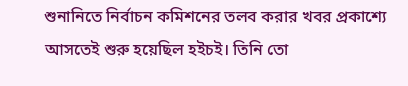শুনানিতে নির্বাচন কমিশনের তলব করার খবর প্রকাশ্যে আসতেই শুরু হয়েছিল হইচই। তিনি তো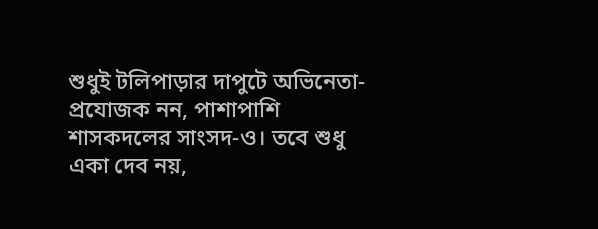শুধুই টলিপাড়ার দাপুটে অভিনেতা-প্রযোজক নন, পাশাপাশি শাসকদলের সাংসদ-ও। তবে শুধু একা দেব নয়,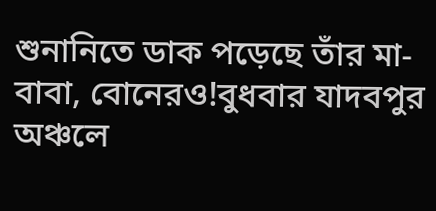শুনানিতে ডাক পড়েছে তাঁর মা-বাবা, বোনেরও!বুধবার যাদবপুর অঞ্চলে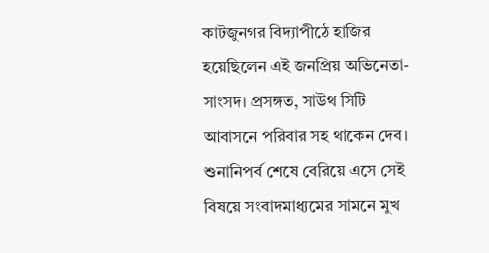কাটজুনগর বিদ্যাপীঠে হাজির হয়েছিলেন এই জনপ্রিয় অভিনেতা-সাংসদ। প্রসঙ্গত, সাউথ সিটি আবাসনে পরিবার সহ থাকেন দেব।
শুনানিপর্ব শেষে বেরিয়ে এসে সেই বিষয়ে সংবাদমাধ্যমের সামনে মুখ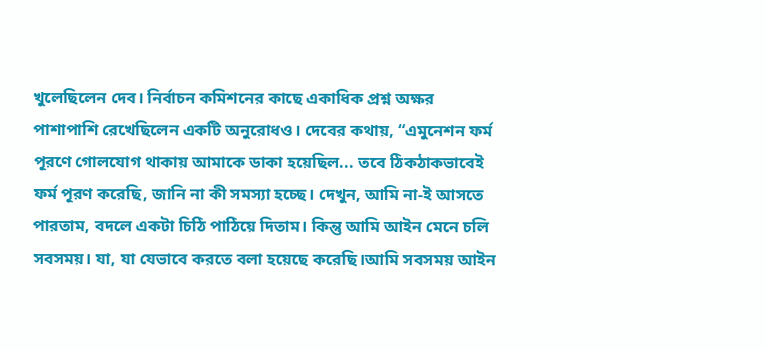খুলেছিলেন দেব। নির্বাচন কমিশনের কাছে একাধিক প্রশ্ন অক্ষর পাশাপাশি রেখেছিলেন একটি অনুরোধও। দেবের কথায়, “এমুনেশন ফর্ম পূরণে গোলযোগ থাকায় আমাকে ডাকা হয়েছিল... তবে ঠিকঠাকভাবেই ফর্ম পূরণ করেছি, জানি না কী সমস্যা হচ্ছে। দেখুন, আমি না-ই আসতে পারতাম, বদলে একটা চিঠি পাঠিয়ে দিতাম। কিন্তু আমি আইন মেনে চলি সবসময়। যা, যা যেভাবে করতে বলা হয়েছে করেছি।আমি সবসময় আইন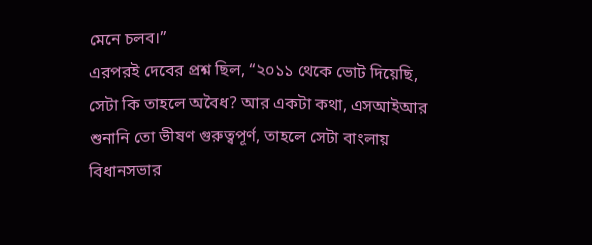মেনে চলব।”
এরপরই দেবের প্রশ্ন ছিল, “২০১১ থেকে ভোট দিয়েছি, সেটা কি তাহলে অবৈধ? আর একটা কথা, এসআইআর শুনানি তো ভীষণ গুরুত্বপূর্ণ, তাহলে সেটা বাংলায় বিধানসভার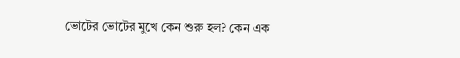ভোটের ভোটের মুখে কেন শুরু হল? কেন এক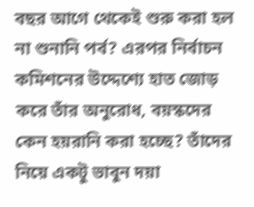বছর আগে থেকেই শুরু করা হল না শুনানি পর্ব? এরপর নির্বাচন কমিশনের উদ্দেশ্যে হাত জোড় করে তাঁর অনুরোধ, বয়স্কদের কেন হয়রানি করা হচ্ছে? তাঁদের নিয়ে একটু ভাবুন দয়া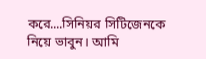করে....সিনিয়র সিটিজেনকে নিয়ে ভাবুন। আমি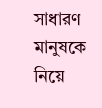সাধারণ মানুষকে নিয়ে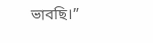ভাবছি।”